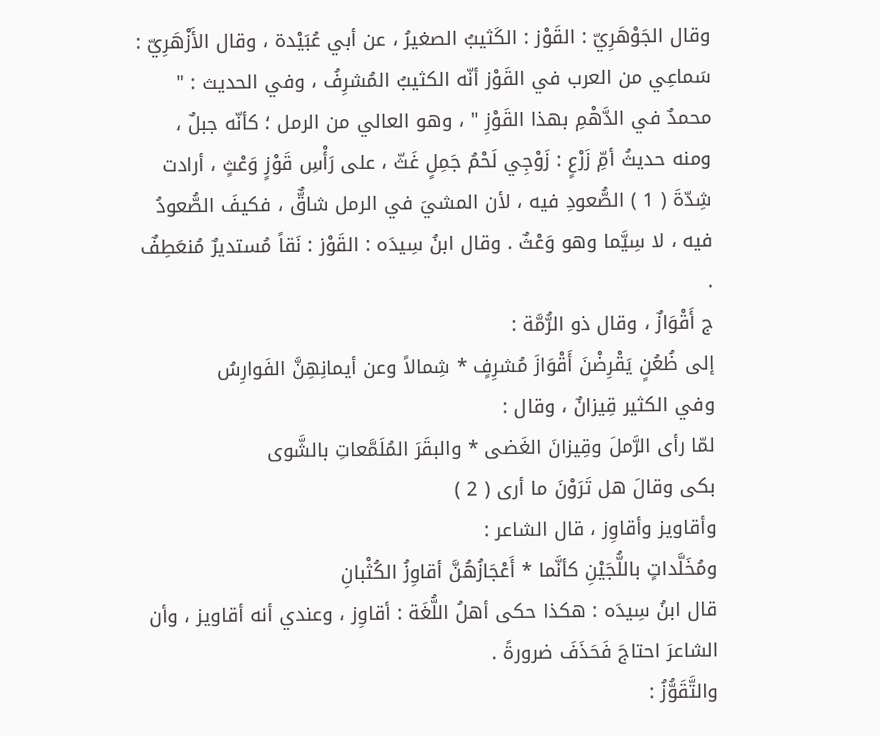وقال الجَوْهَرِيّ : القَوْز : الكَثيبُ الصغيرُ ، عن أبي عُبَيْدة ، وقال الأَزْهَرِيّ : سَماعِي من العرب في القَوْز أنّه الكثيبُ المُشرِفُ ، وفي الحديث : " محمدٌ في الدَّهْمِ بهذا القَوْزِ " ، وهو العالي من الرمل ؛ كأنّه جبلٌ ، ومنه حديثُ أمِّ زَرْعٍ : زَوْجِي لَحْمُ جَمِلٍ غَثّ ، على رَأْسِ قَوْزٍ وَعْثٍ ، أرادت شِدّةَ ( 1 ) الصُّعودِ فيه ، لأن المشيَ في الرمل شاقٌّ ، فكيفَ الصُّعودُ فيه ، لا سِيَّما وهو وَعْثٌ . وقال ابنُ سِيدَه : القَوْز : نَقاً مُستديرٌ مُنعَطِفٌ .
ج أَقْوَازٌ ، وقال ذو الرُّمَّة :
إلى ظُعُنٍ يَقْرِضْنَ أَقْوَازَ مُشرِفٍ * شِمالاً وعن أيمانِهِنَّ الفَوارِسُ
وفي الكثير قِيزانٌ ، وقال :
لمّا رأى الرَّملَ وقِيزانَ الغَضى * والبقَرَ المُلَمَّعاتِ بالشَّوى
بكى وقالَ هل تَرَوْنَ ما أرى ( 2 )
وأقاويز وأقاوِز ، قال الشاعر :
ومُخَلَّداتٍ باللُّجَيْنِ كأنَّما * أَعْجَازُهُنَّ أقاوِزُ الكُثْبانِ
قال ابنُ سِيدَه : هكذا حكى أهلُ اللُّغَة : أقاوِز ، وعندي أنه أقاويز ، وأن الشاعرَ احتاجَ فَحَذَفَ ضرورةً .
والتَّقَوُّزُ :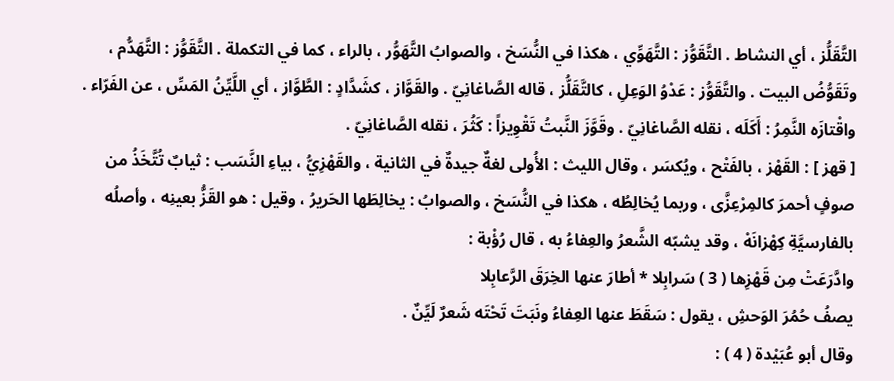التَّقَلُّز ، أي النشاط . التَّقَوُّز : التَّهَوِّي ، هكذا في النُّسَخ ، والصوابُ التَّهَوُّر ، بالراء ، كما في التكملة . التَّقَوُّز : التَّهَدُّم ، وتَقَوُّضُ البيت . والتَّقَوُّز : عَدْوُ الوَعِلِ ، كالتَّقَلُّز ، قاله الصَّاغانِيّ . والقَوَّاز ، كشَدَّادٍ : الطَّوَّاز ، أي اللَّيِّنُ المَسِّ ، عن الفَرّاء . واقْتازَه النَّمِرُ : أَكَلَه ، نقله الصَّاغانِيّ . وقَوَّزَ النَّبتُ تَقْوِيزاً : كَثُرَ ، نقله الصَّاغانِيّ .
[ قهز ] : القَهْز ، بالفَتْح ، ويُكسَر ، وقال الليث : الأُولى لغةٌ جيدةٌ في الثانية ، والقَهْزِيُّ ، بياءِ النَّسَب : ثيابٌ تُتَّخَذُ من صوفٍ أحمرَ كالمِرْعِزَّى ، وربما يُخالِطُه ، هكذا في النُّسَخ ، والصوابُ : يخالِطَها الحَريرُ ، وقيل : هو القَزُّ بعينِه ، وأصلُه بالفارسيَّةِ كِهْزانَهْ ، وقد يشبّه الشَّعرُ والعِفاءُ به ، قال رُؤْبة :
وادَّرَعَتْ مِن قَهْزِها ( 3 ) سَرابِلا * أطارَ عنها الخِرَقَ الرَّعابِلا
يصفُ حُمُرَ الوَحشِ ، يقول : سَقَطَ عنها العِفاءُ ونَبَتَ تَحْتَه شَعرٌ لَيِّنٌ .
وقال أبو عُبَيْدة ( 4 ) :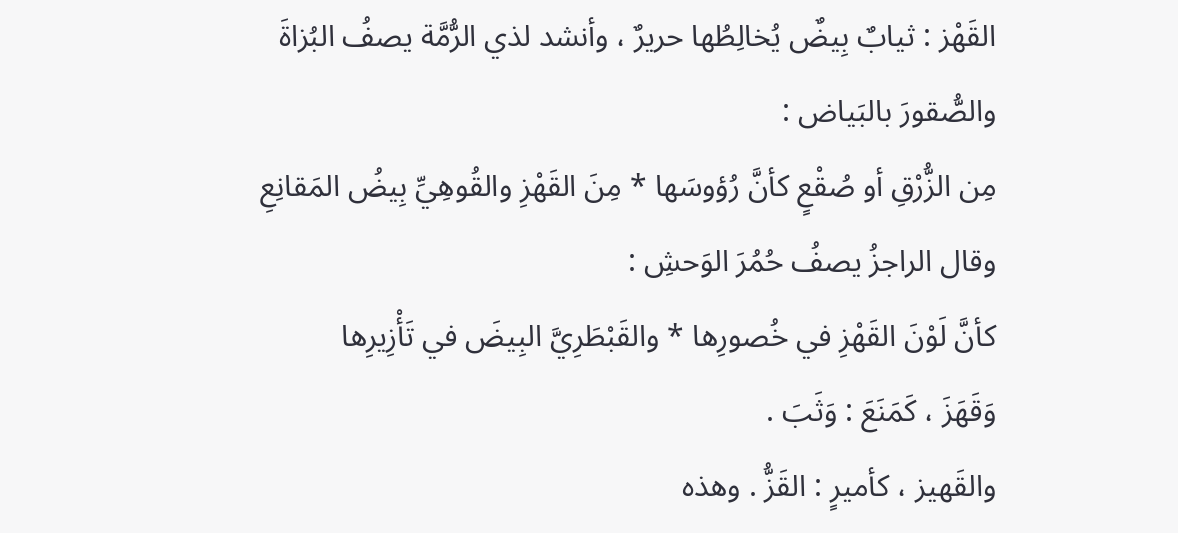القَهْز : ثيابٌ بِيضٌ يُخالِطُها حريرٌ ، وأنشد لذي الرُّمَّة يصفُ البُزاةَ والصُّقورَ بالبَياض :
مِن الزُّرْقِ أو صُقْعٍ كأنَّ رُؤوسَها * مِنَ القَهْزِ والقُوهِيِّ بِيضُ المَقانِعِ
وقال الراجزُ يصفُ حُمُرَ الوَحشِ :
كأنَّ لَوْنَ القَهْزِ في خُصورِها * والقَبْطَرِيَّ البِيضَ في تَأْزِيرِها
وَقَهَزَ ، كَمَنَعَ : وَثَبَ .
والقَهيز ، كأميرٍ : القَزُّ . وهذه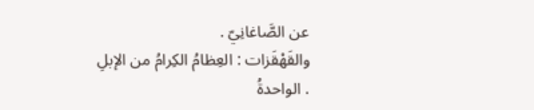عن الصَّاغانِيّ .
والقَهْقَزات : العِظامُ الكِرامُ من الإبلِ . الواحدةُ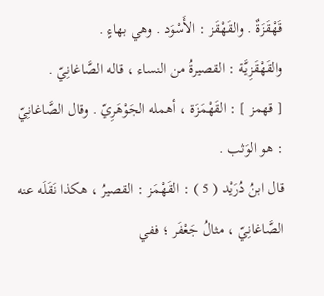قَهْقَزَةٌ . والقَهْقَز : الأَسْوَد . وهي بهاءٍ .
والقَهْقَزِيَّة : القصيرةُ من النساء ، قاله الصَّاغانِيّ .
[ قهمز ] : القَهْمَزَة ، أهمله الجَوْهَرِيّ . وقال الصَّاغانِيّ : هو الوَثب .
قال ابنُ دُرَيْد ( 5 ) : القَهْمَز : القصيرُ ، هكذا نَقَلَه عنه الصَّاغانِيّ ، مثالُ جَعْفَر ؛ ففي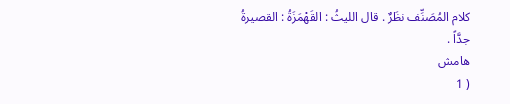كلام المُصَنِّف نظَرٌ . قال الليثُ : القَهْمَزَةُ : القصيرةُ جدَّاً .
هامش
( 1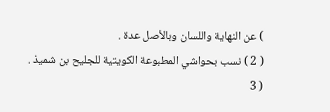) عن النهاية واللسان وبالأصل عدة .
( 2 ) نسب بحواشي المطبوعة الكويتية للجليح بن شميذ .
( 3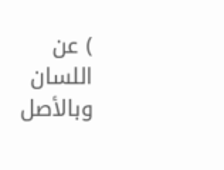) عن اللسان وبالأصل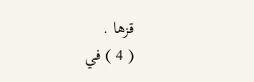قزها .
( 4 ) في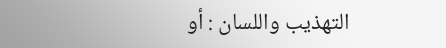التهذيب واللسان : أو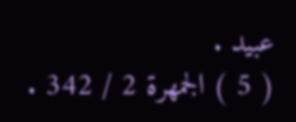عبيد .
( 5 ) الجمهرة 2 / 342 .